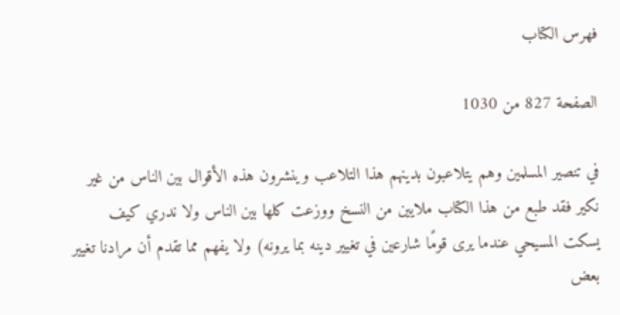فهرس الكتاب

الصفحة 827 من 1030

في تنصير المسلمين وهم يتلاعبون بدينهم هذا التلاعب وينشرون هذه الأقوال بين الناس من غير نكير فقد طبع من هذا الكتاب ملايين من النسخ ووزعت كلها بين الناس ولا ندري كيف يسكت المسيحي عندما يرى قومًا شارعين في تغيير دينه بما يرونه) ولا يفهم مما تقدم أن مرادنا تغيير بعض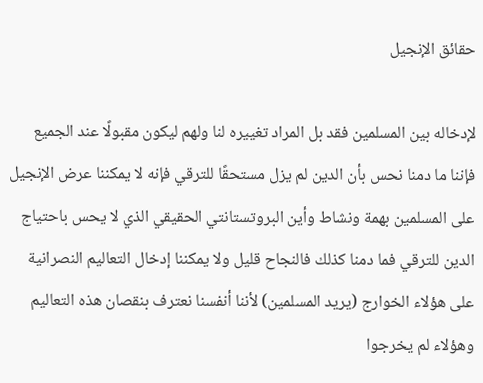حقائق الإنجيل

لإدخاله بين المسلمين فقد بل المراد تغييره لنا ولهم ليكون مقبولًا عند الجميع فإننا ما دمنا نحس بأن الدين لم يزل مستحقًا للترقي فإنه لا يمكننا عرض الإنجيل على المسلمين بهمة ونشاط وأين البروتستانتي الحقيقي الذي لا يحس باحتياج الدين للترقي فما دمنا كذلك فالنجاح قليل ولا يمكننا إدخال التعاليم النصرانية على هؤلاء الخوارج (يريد المسلمين) لأننا أنفسنا نعترف بنقصان هذه التعاليم وهؤلاء لم يخرجوا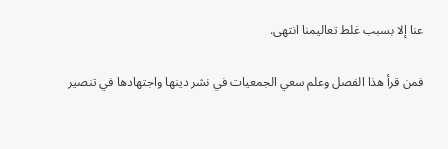عنا إلا بسبب غلط تعاليمنا انتهى.

فمن قرأ هذا الفصل وعلم سعي الجمعيات في نشر دينها واجتهادها في تنصير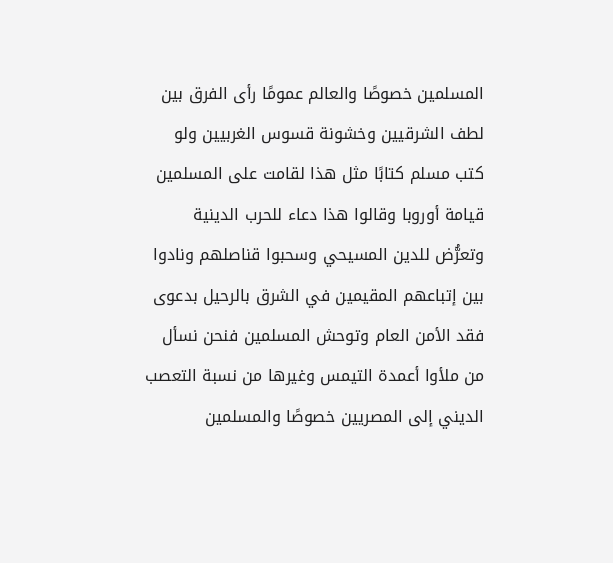المسلمين خصوصًا والعالم عمومًا رأى الفرق بين لطف الشرقيين وخشونة قسوس الغربيين ولو كتب مسلم كتابًا مثل هذا لقامت على المسلمين قيامة أوروبا وقالوا هذا دعاء للحرب الدينية وتعرُّض للدين المسيحي وسحبوا قناصلهم ونادوا بين إتباعهم المقيمين في الشرق بالرحيل بدعوى فقد الأمن العام وتوحش المسلمين فنحن نسأل من ملأوا أعمدة التيمس وغيرها من نسبة التعصب الديني إلى المصريين خصوصًا والمسلمين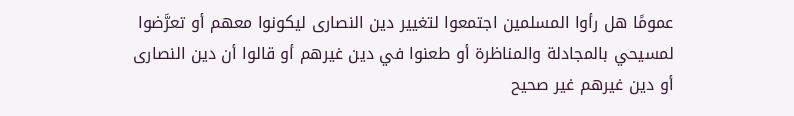عمومًا هل رأوا المسلمين اجتمعوا لتغيير دين النصارى ليكونوا معهم أو تعرَّضوا لمسيحي بالمجادلة والمناظرة أو طعنوا في دين غيرهم أو قالوا أن دين النصارى أو دين غيرهم غير صحيح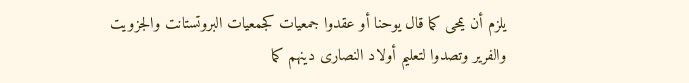يلزم أن يمحى كما قال يوحنا أو عقدوا جمعيات كجمعيات البروتستانت والجزويت والفرير وتصدوا لتعليم أولاد النصارى دينهم كما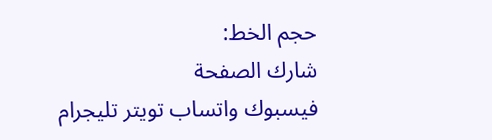حجم الخط:
شارك الصفحة
فيسبوك واتساب تويتر تليجرام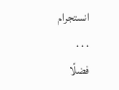انستجرام
. . .
فضلًا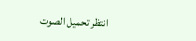انتظر تحميل الصوت